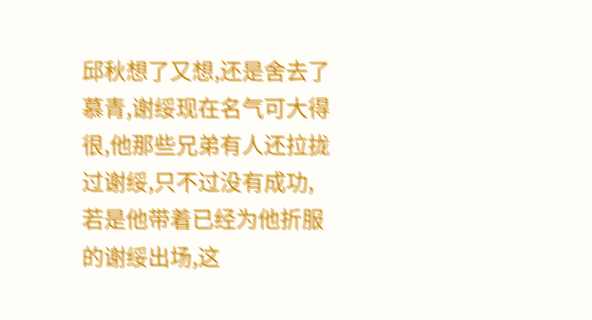邱秋想了又想,还是舍去了慕青,谢绥现在名气可大得很,他那些兄弟有人还拉拢过谢绥,只不过没有成功,若是他带着已经为他折服的谢绥出场,这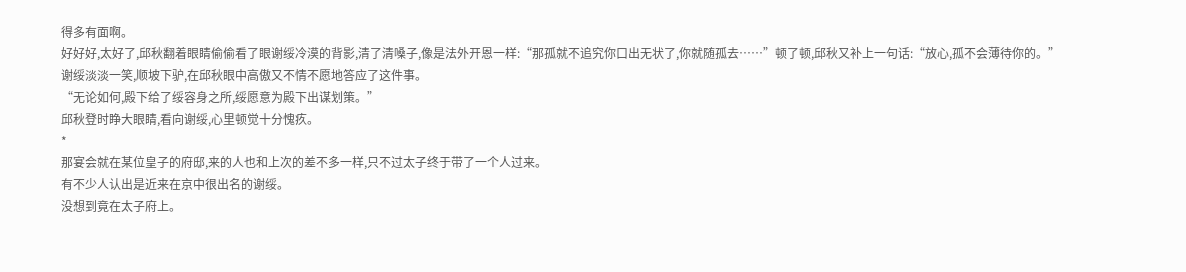得多有面啊。
好好好,太好了,邱秋翻着眼睛偷偷看了眼谢绥冷漠的背影,清了清嗓子,像是法外开恩一样:“那孤就不追究你口出无状了,你就随孤去……”顿了顿,邱秋又补上一句话:“放心,孤不会薄待你的。”
谢绥淡淡一笑,顺坡下驴,在邱秋眼中高傲又不情不愿地答应了这件事。
“无论如何,殿下给了绥容身之所,绥愿意为殿下出谋划策。”
邱秋登时睁大眼睛,看向谢绥,心里顿觉十分愧疚。
*
那宴会就在某位皇子的府邸,来的人也和上次的差不多一样,只不过太子终于带了一个人过来。
有不少人认出是近来在京中很出名的谢绥。
没想到竟在太子府上。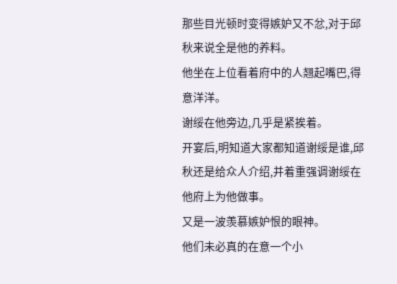那些目光顿时变得嫉妒又不忿,对于邱秋来说全是他的养料。
他坐在上位看着府中的人翘起嘴巴,得意洋洋。
谢绥在他旁边,几乎是紧挨着。
开宴后,明知道大家都知道谢绥是谁,邱秋还是给众人介绍,并着重强调谢绥在他府上为他做事。
又是一波羡慕嫉妒恨的眼神。
他们未必真的在意一个小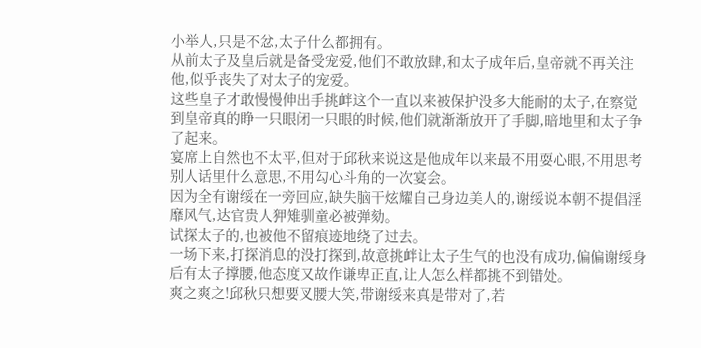小举人,只是不忿,太子什么都拥有。
从前太子及皇后就是备受宠爱,他们不敢放肆,和太子成年后,皇帝就不再关注他,似乎丧失了对太子的宠爱。
这些皇子才敢慢慢伸出手挑衅这个一直以来被保护没多大能耐的太子,在察觉到皇帝真的睁一只眼闭一只眼的时候,他们就渐渐放开了手脚,暗地里和太子争了起来。
宴席上自然也不太平,但对于邱秋来说这是他成年以来最不用耍心眼,不用思考别人话里什么意思,不用勾心斗角的一次宴会。
因为全有谢绥在一旁回应,缺失脑干炫耀自己身边美人的,谢绥说本朝不提倡淫靡风气,达官贵人狎雉驯童必被弹劾。
试探太子的,也被他不留痕迹地绕了过去。
一场下来,打探消息的没打探到,故意挑衅让太子生气的也没有成功,偏偏谢绥身后有太子撑腰,他态度又故作谦卑正直,让人怎么样都挑不到错处。
爽之爽之!邱秋只想要叉腰大笑,带谢绥来真是带对了,若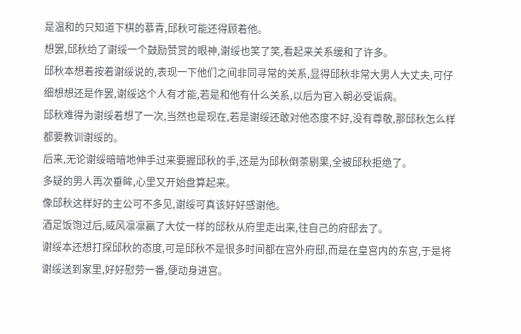是温和的只知道下棋的慕青,邱秋可能还得顾着他。
想罢,邱秋给了谢绥一个鼓励赞赏的眼神,谢绥也笑了笑,看起来关系缓和了许多。
邱秋本想着按着谢绥说的,表现一下他们之间非同寻常的关系,显得邱秋非常大男人大丈夫,可仔细想想还是作罢,谢绥这个人有才能,若是和他有什么关系,以后为官入朝必受诟病。
邱秋难得为谢绥着想了一次,当然也是现在,若是谢绥还敢对他态度不好,没有尊敬,那邱秋怎么样都要教训谢绥的。
后来,无论谢绥暗暗地伸手过来要握邱秋的手,还是为邱秋倒茶剔果,全被邱秋拒绝了。
多疑的男人再次垂眸,心里又开始盘算起来。
像邱秋这样好的主公可不多见,谢绥可真该好好感谢他。
酒足饭饱过后,威风凛凛赢了大仗一样的邱秋从府里走出来,往自己的府邸去了。
谢绥本还想打探邱秋的态度,可是邱秋不是很多时间都在宫外府邸,而是在皇宫内的东宫,于是将谢绥送到家里,好好慰劳一番,便动身进宫。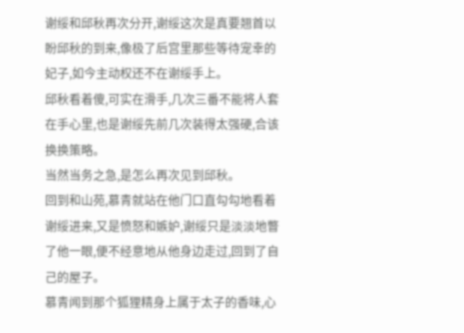谢绥和邱秋再次分开,谢绥这次是真要翘首以盼邱秋的到来,像极了后宫里那些等待宠幸的妃子,如今主动权还不在谢绥手上。
邱秋看着傻,可实在滑手,几次三番不能将人套在手心里,也是谢绥先前几次装得太强硬,合该换换策略。
当然当务之急,是怎么再次见到邱秋。
回到和山苑,慕青就站在他门口直勾勾地看着谢绥进来,又是愤怒和嫉妒,谢绥只是淡淡地瞥了他一眼,便不经意地从他身边走过,回到了自己的屋子。
慕青闻到那个狐狸精身上属于太子的香味,心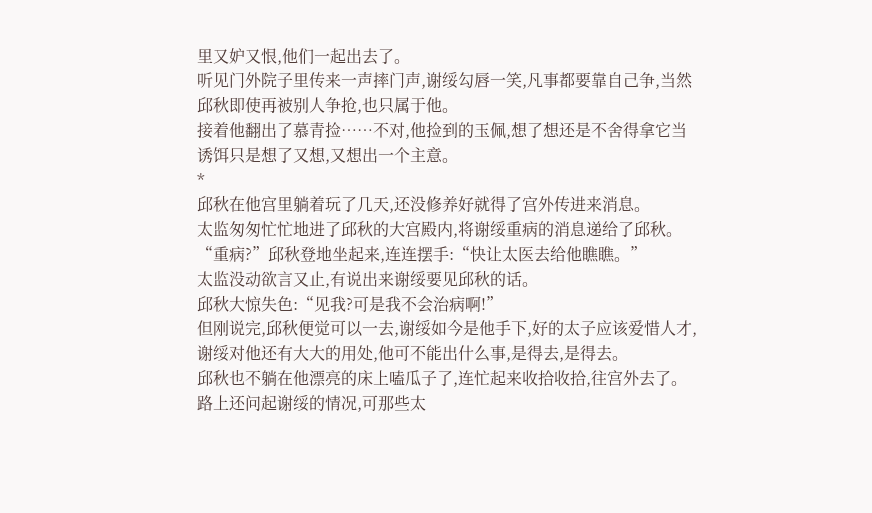里又妒又恨,他们一起出去了。
听见门外院子里传来一声摔门声,谢绥勾唇一笑,凡事都要靠自己争,当然邱秋即使再被别人争抢,也只属于他。
接着他翻出了慕青捡……不对,他捡到的玉佩,想了想还是不舍得拿它当诱饵只是想了又想,又想出一个主意。
*
邱秋在他宫里躺着玩了几天,还没修养好就得了宫外传进来消息。
太监匆匆忙忙地进了邱秋的大宫殿内,将谢绥重病的消息递给了邱秋。
“重病?”邱秋登地坐起来,连连摆手:“快让太医去给他瞧瞧。”
太监没动欲言又止,有说出来谢绥要见邱秋的话。
邱秋大惊失色:“见我?可是我不会治病啊!”
但刚说完,邱秋便觉可以一去,谢绥如今是他手下,好的太子应该爱惜人才,谢绥对他还有大大的用处,他可不能出什么事,是得去,是得去。
邱秋也不躺在他漂亮的床上嗑瓜子了,连忙起来收拾收拾,往宫外去了。
路上还问起谢绥的情况,可那些太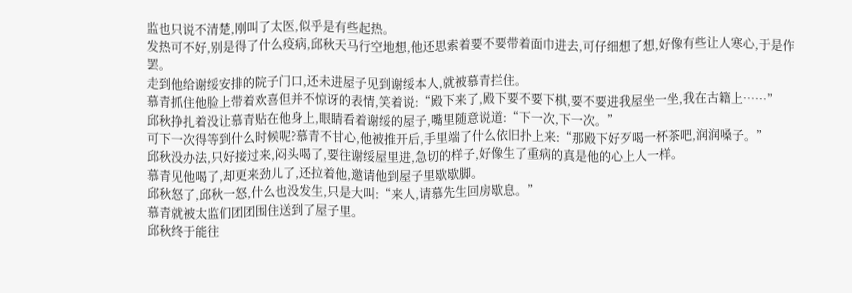监也只说不清楚,刚叫了太医,似乎是有些起热。
发热可不好,别是得了什么疫病,邱秋天马行空地想,他还思索着要不要带着面巾进去,可仔细想了想,好像有些让人寒心,于是作罢。
走到他给谢绥安排的院子门口,还未进屋子见到谢绥本人,就被慕青拦住。
慕青抓住他脸上带着欢喜但并不惊讶的表情,笑着说:“殿下来了,殿下要不要下棋,要不要进我屋坐一坐,我在古籍上……”
邱秋挣扎着没让慕青贴在他身上,眼睛看着谢绥的屋子,嘴里随意说道:“下一次,下一次。”
可下一次得等到什么时候呢?慕青不甘心,他被推开后,手里端了什么依旧扑上来:“那殿下好歹喝一杯茶吧,润润嗓子。”
邱秋没办法,只好接过来,闷头喝了,要往谢绥屋里进,急切的样子,好像生了重病的真是他的心上人一样。
慕青见他喝了,却更来劲儿了,还拉着他,邀请他到屋子里歇歇脚。
邱秋怒了,邱秋一怒,什么也没发生,只是大叫:“来人,请慕先生回房歇息。”
慕青就被太监们团团围住送到了屋子里。
邱秋终于能往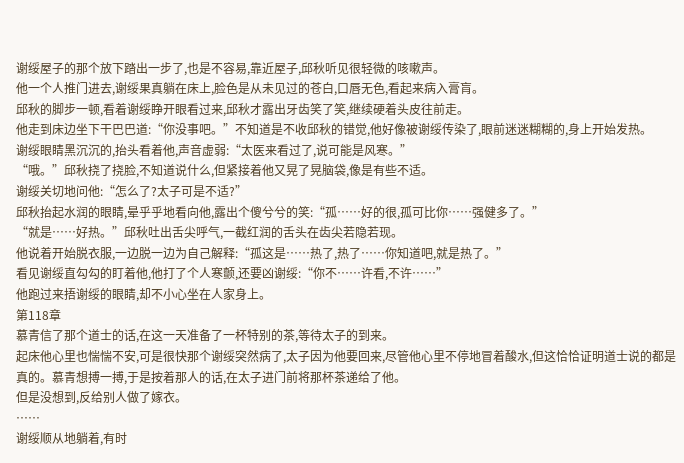谢绥屋子的那个放下踏出一步了,也是不容易,靠近屋子,邱秋听见很轻微的咳嗽声。
他一个人推门进去,谢绥果真躺在床上,脸色是从未见过的苍白,口唇无色,看起来病入膏肓。
邱秋的脚步一顿,看着谢绥睁开眼看过来,邱秋才露出牙齿笑了笑,继续硬着头皮往前走。
他走到床边坐下干巴巴道:“你没事吧。”不知道是不收邱秋的错觉,他好像被谢绥传染了,眼前迷迷糊糊的,身上开始发热。
谢绥眼睛黑沉沉的,抬头看着他,声音虚弱:“太医来看过了,说可能是风寒。”
“哦。”邱秋挠了挠脸,不知道说什么,但紧接着他又晃了晃脑袋,像是有些不适。
谢绥关切地问他:“怎么了?太子可是不适?”
邱秋抬起水润的眼睛,晕乎乎地看向他,露出个傻兮兮的笑:“孤……好的很,孤可比你……强健多了。”
“就是……好热。”邱秋吐出舌尖呼气,一截红润的舌头在齿尖若隐若现。
他说着开始脱衣服,一边脱一边为自己解释:“孤这是……热了,热了……你知道吧,就是热了。”
看见谢绥直勾勾的盯着他,他打了个人寒颤,还要凶谢绥:“你不……许看,不许……”
他跑过来捂谢绥的眼睛,却不小心坐在人家身上。
第118章
慕青信了那个道士的话,在这一天准备了一杯特别的茶,等待太子的到来。
起床他心里也惴惴不安,可是很快那个谢绥突然病了,太子因为他要回来,尽管他心里不停地冒着酸水,但这恰恰证明道士说的都是真的。慕青想搏一搏,于是按着那人的话,在太子进门前将那杯茶递给了他。
但是没想到,反给别人做了嫁衣。
……
谢绥顺从地躺着,有时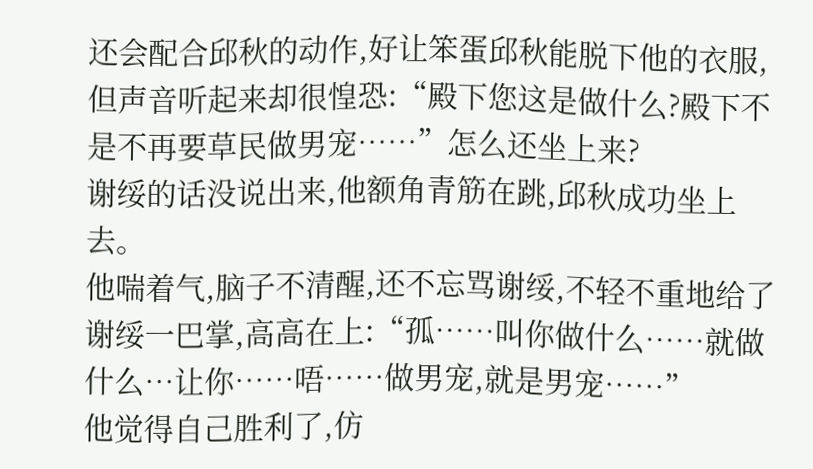还会配合邱秋的动作,好让笨蛋邱秋能脱下他的衣服,但声音听起来却很惶恐:“殿下您这是做什么?殿下不是不再要草民做男宠……”怎么还坐上来?
谢绥的话没说出来,他额角青筋在跳,邱秋成功坐上去。
他喘着气,脑子不清醒,还不忘骂谢绥,不轻不重地给了谢绥一巴掌,高高在上:“孤……叫你做什么……就做什么…让你……唔……做男宠,就是男宠……”
他觉得自己胜利了,仿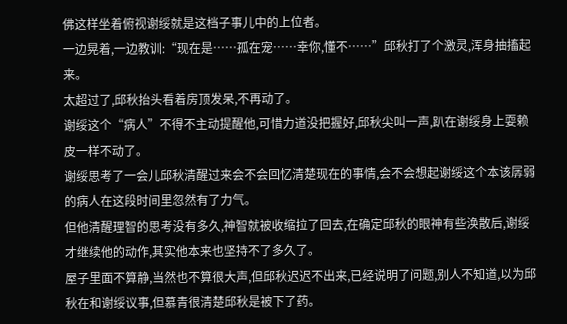佛这样坐着俯视谢绥就是这档子事儿中的上位者。
一边晃着,一边教训:“现在是……孤在宠……幸你,懂不……”邱秋打了个激灵,浑身抽搐起来。
太超过了,邱秋抬头看着房顶发呆,不再动了。
谢绥这个“病人”不得不主动提醒他,可惜力道没把握好,邱秋尖叫一声,趴在谢绥身上耍赖皮一样不动了。
谢绥思考了一会儿邱秋清醒过来会不会回忆清楚现在的事情,会不会想起谢绥这个本该孱弱的病人在这段时间里忽然有了力气。
但他清醒理智的思考没有多久,神智就被收缩拉了回去,在确定邱秋的眼神有些涣散后,谢绥才继续他的动作,其实他本来也坚持不了多久了。
屋子里面不算静,当然也不算很大声,但邱秋迟迟不出来,已经说明了问题,别人不知道,以为邱秋在和谢绥议事,但慕青很清楚邱秋是被下了药。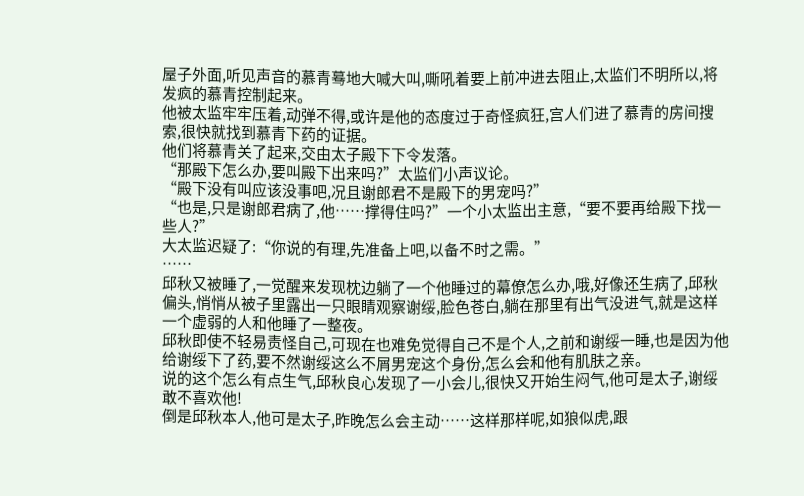屋子外面,听见声音的慕青蓦地大喊大叫,嘶吼着要上前冲进去阻止,太监们不明所以,将发疯的慕青控制起来。
他被太监牢牢压着,动弹不得,或许是他的态度过于奇怪疯狂,宫人们进了慕青的房间搜索,很快就找到慕青下药的证据。
他们将慕青关了起来,交由太子殿下下令发落。
“那殿下怎么办,要叫殿下出来吗?”太监们小声议论。
“殿下没有叫应该没事吧,况且谢郎君不是殿下的男宠吗?”
“也是,只是谢郎君病了,他……撑得住吗?”一个小太监出主意,“要不要再给殿下找一些人?”
大太监迟疑了:“你说的有理,先准备上吧,以备不时之需。”
……
邱秋又被睡了,一觉醒来发现枕边躺了一个他睡过的幕僚怎么办,哦,好像还生病了,邱秋偏头,悄悄从被子里露出一只眼睛观察谢绥,脸色苍白,躺在那里有出气没进气,就是这样一个虚弱的人和他睡了一整夜。
邱秋即使不轻易责怪自己,可现在也难免觉得自己不是个人,之前和谢绥一睡,也是因为他给谢绥下了药,要不然谢绥这么不屑男宠这个身份,怎么会和他有肌肤之亲。
说的这个怎么有点生气,邱秋良心发现了一小会儿,很快又开始生闷气,他可是太子,谢绥敢不喜欢他!
倒是邱秋本人,他可是太子,昨晚怎么会主动……这样那样呢,如狼似虎,跟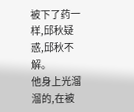被下了药一样,邱秋疑惑,邱秋不解。
他身上光溜溜的,在被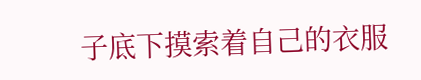子底下摸索着自己的衣服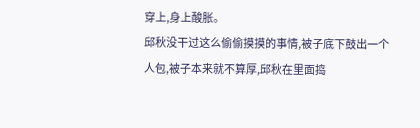穿上,身上酸胀。
邱秋没干过这么偷偷摸摸的事情,被子底下鼓出一个人包,被子本来就不算厚,邱秋在里面捣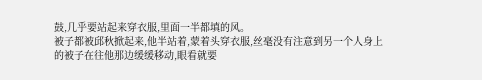鼓,几乎要站起来穿衣服,里面一半都填的风。
被子都被邱秋掀起来,他半站着,蒙着头穿衣服,丝毫没有注意到另一个人身上的被子在往他那边缓缓移动,眼看就要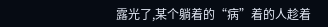露光了,某个躺着的“病”着的人趁着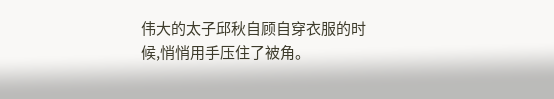伟大的太子邱秋自顾自穿衣服的时候,悄悄用手压住了被角。